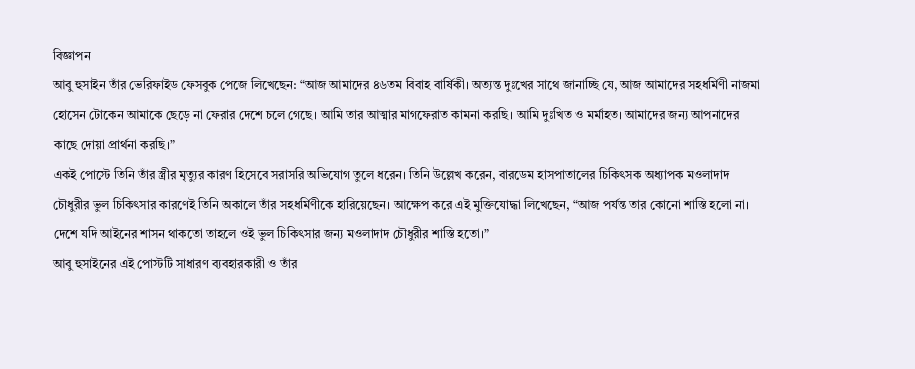বিজ্ঞাপন
আবু হুসাইন তাঁর ভেরিফাইড ফেসবুক পেজে লিখেছেন: “আজ আমাদের ৪৬তম বিবাহ বার্ষিকী। অত্যন্ত দুঃখের সাথে জানাচ্ছি যে, আজ আমাদের সহধর্মিণী নাজমা হোসেন টোকেন আমাকে ছেড়ে না ফেরার দেশে চলে গেছে। আমি তার আত্মার মাগফেরাত কামনা করছি। আমি দুঃখিত ও মর্মাহত। আমাদের জন্য আপনাদের কাছে দোয়া প্রার্থনা করছি।”
একই পোস্টে তিনি তাঁর স্ত্রীর মৃত্যুর কারণ হিসেবে সরাসরি অভিযোগ তুলে ধরেন। তিনি উল্লেখ করেন, বারডেম হাসপাতালের চিকিৎসক অধ্যাপক মওলাদাদ চৌধুরীর ভুল চিকিৎসার কারণেই তিনি অকালে তাঁর সহধর্মিণীকে হারিয়েছেন। আক্ষেপ করে এই মুক্তিযোদ্ধা লিখেছেন, “আজ পর্যন্ত তার কোনো শাস্তি হলো না। দেশে যদি আইনের শাসন থাকতো তাহলে ওই ভুল চিকিৎসার জন্য মওলাদাদ চৌধুরীর শাস্তি হতো।”
আবু হুসাইনের এই পোস্টটি সাধারণ ব্যবহারকারী ও তাঁর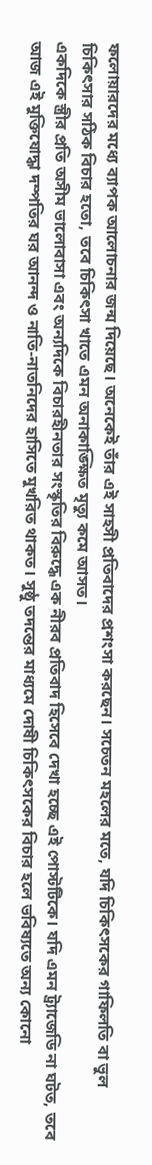ফলোয়ারদের মধ্যে ব্যাপক আলোচনার জন্ম দিয়েছে। অনেকেই তাঁর এই সাহসী প্রতিবাদের প্রশংসা করছেন। সচেতন মহলের মতে, যদি চিকিৎসকের গাফিলতি বা ভুল চিকিৎসার সঠিক বিচার হতো, তবে চিকিৎসা খাতে এমন অনাকাঙ্ক্ষিত মৃত্যু কমে আসত।
একদিকে স্ত্রীর প্রতি অসীম ভালোবাসা এবং অন্যদিকে বিচারহীনতার সংস্কৃতির বিরুদ্ধে এক নীরব প্রতিবাদ হিসেবে দেখা হচ্ছে এই পোস্টটিকে। যদি এমন ট্র্যাজেডি না ঘটত, তবে আজ এই মুক্তিযোদ্ধা দম্পতির ঘর আনন্দ ও নাতি-নাতনিদের হাসিতে মুখরিত থাকত। সুষ্ঠু তদন্তের মাধ্যমে দোষী চিকিৎসকের বিচার হলে ভবিষ্যতে অন্য কোনো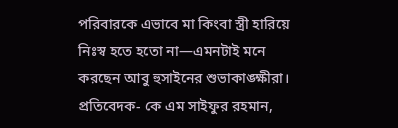পরিবারকে এভাবে মা কিংবা স্ত্রী হারিয়ে নিঃস্ব হতে হতো না—এমনটাই মনে করছেন আবু হুসাইনের শুভাকাঙ্ক্ষীরা।
প্রতিবেদক- কে এম সাইফুর রহমান,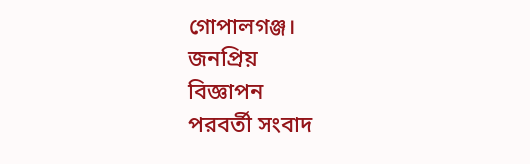গোপালগঞ্জ।
জনপ্রিয়
বিজ্ঞাপন
পরবর্তী সংবাদ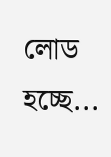লোড হচ্ছে...